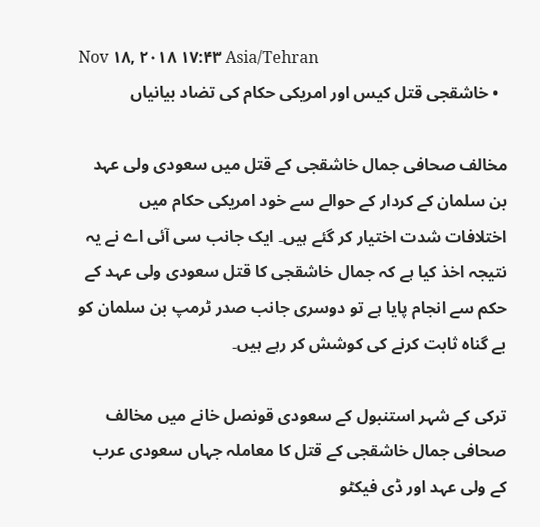Nov ۱۸, ۲۰۱۸ ۱۷:۴۳ Asia/Tehran
  • خاشقجی قتل کیس اور امریکی حکام کی تضاد بیانیاں

مخالف صحافی جمال خاشقجی کے قتل میں سعودی ولی عہد بن سلمان کے کردار کے حوالے سے خود امریکی حکام میں اختلافات شدت اختیار کر گئے ہیں۔ ایک جانب سی آئی اے نے یہ نتیجہ اخذ کیا ہے کہ جمال خاشقجی کا قتل سعودی ولی عہد کے حکم سے انجام پایا ہے تو دوسری جانب صدر ٹرمپ بن سلمان کو بے گناہ ثابت کرنے کی کوشش کر رہے ہیں۔

ترکی کے شہر استنبول کے سعودی قونصل خانے میں مخالف صحافی جمال خاشقجی کے قتل کا معاملہ جہاں سعودی عرب کے ولی عہد اور ڈی فیکٹو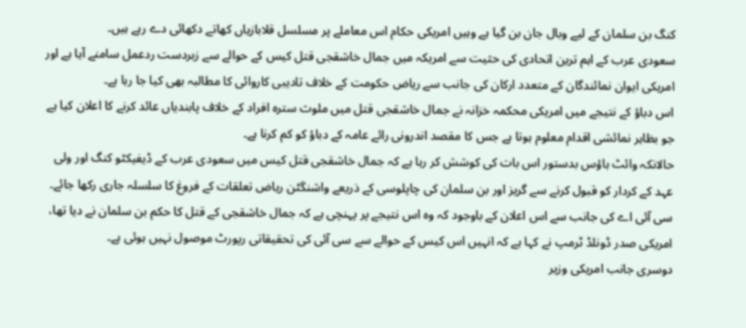کنگ بن سلمان کے لیے وبال جان بن گیا ہے وہیں امریکی حکام اس معاملے پر مسلسل قلابازیاں کھاتے دکھائی دے رہے ہیں۔
سعودی عرب کے اہم ترین اتحادی کی حثیت سے امریکہ میں جمال خاشقجی قتل کیس کے حوالے سے زبردست ردعمل سامنے آیا ہے اور امریکی ایوان نمائندگان کے متعدد ارکان کی جانب سے ریاض حکومت کے خلاف تادیبی کاروائی کا مطالبہ بھی کیا جا رہا ہے۔
اس دباؤ کے نتیجے میں امریکی محکمہ خزانہ نے جمال خاشقجی قتل میں ملوث سترہ افراد کے خلاف پابندیاں عائد کرنے کا اعلان کیا ہے جو بظاہر نمائشی اقدام معلوم ہوتا ہے جس کا مقصد اندرونی رائے عامہ کے دباؤ کو کم کرنا ہے۔
حالانکہ وائٹ ہاؤس بدستور اس بات کی کوشش کر رہا ہے کہ جمال خاشقجی قتل کیس میں سعودی عرب کے ڈیفیکٹو کنگ اور ولی عہد کے کردار کو قبول کرنے سے گریز اور بن سلمان کی چاپلوسی کے ذریعے واشنگٹن ریاض تعلقات کے فروغ کا سلسلہ جاری رکھا جائے۔
سی آئی اے کی جانب سے اس اعلان کے باوجود کہ وہ اس نتیجے پر پہنچی ہے کہ جمال خاشقجی کے قتل کا حکم بن سلمان نے دیا تھا، امریکی صدر ڈونلڈ ٹرمپ نے کہا ہے کہ انہیں اس کیس کے حوالے سے سی آئی کی تحقیقاتی رپورٹ موصول نہیں ہوئی ہے۔
دوسری جانب امریکی وزیر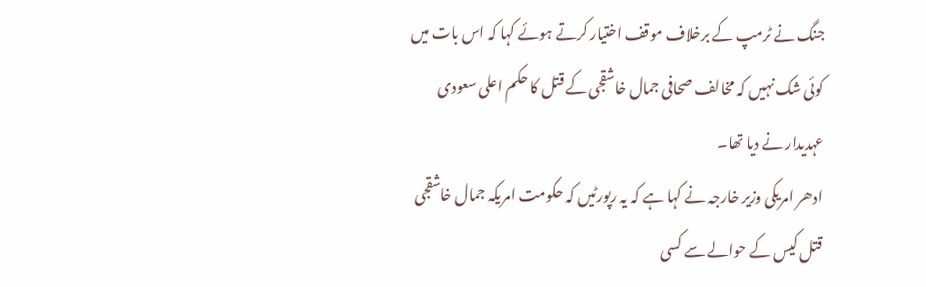جنگ نے ٹرمپ کے برخلاف موقف اختیار کرتے ہوئے کہا کہ اس بات میں کوئی شک نہیں کہ مخالف صحافی جمال خاشقجی کے قتل کا حکم اعلی سعودی عہدیدار نے دیا تھا۔
ادھر امریکی وزیر خارجہ نے کہا ہے کہ یہ رپورٹیں کہ حکومت امریکہ جمال خاشقجی قتل کیس کے حوالے سے کسی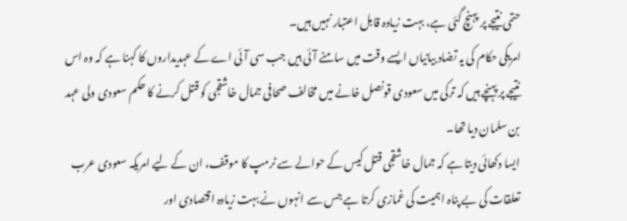حتمی نتیجے پر پہنچ گئی ہے، بہت زیادہ قابل اعتبار نہیں ہیں۔
امریکی حکام کی یہ تضاد بیانیاں ایسے وقت میں سامنے آئی ہیں جب سی آئی اے کے عہدیداروں کا کہنا ہے کہ وہ اس نتیجے پر پہنچے ہیں کہ ترکی میں سعودی قونصل خانے میں مخالف صحافی جمال خاشقجی کو قتل کرنے کا حکم سعودی ولی عہد بن سلمان دیا تھا۔
ایسا دکھائی دیتا ہے کہ جمال خاشقجی قتل کیس کے حوالے سے ٹرمپ کا موقف، ان کے لیے امریکہ سعودی عرب تعلقات کی بے پناہ اہمیت کی غمازی کرتا ہے جس سے انہوں نے بہت زیادہ اقتصادی اور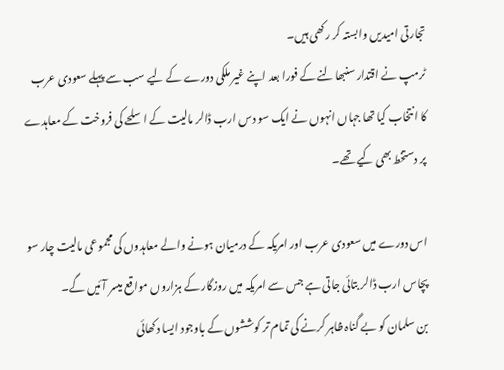تجارتی امیدیں وابستہ کر رکھی ہیں۔
ٹرمپ نے اقتدار سنبھالنے کے فورا بعد اپنے غیر ملکی دورے کے لیے سب سے پہلے سعودی عرب کا انتخاب کیا تھا جہاں انہوں نے ایک سو دس ارب ڈالر مالیت کے اسلحے کی فروخت کے معاہدے پر دستخط بھی کیے تھے۔

اس دورے میں سعودی عرب اور امریکہ کے درمیان ہونے والے معاہدوں کی مجموعی مالیت چار سو پچاس ارب ڈالر بتائی جاتی ہے جس سے امریکہ میں روزگار کے ہزاروں مواقع میسر آئیں گے۔
بن سلمان کو بے گناہ ظاہر کرنے کی تمام تر کوششوں کے باوجود ایسا دکھائی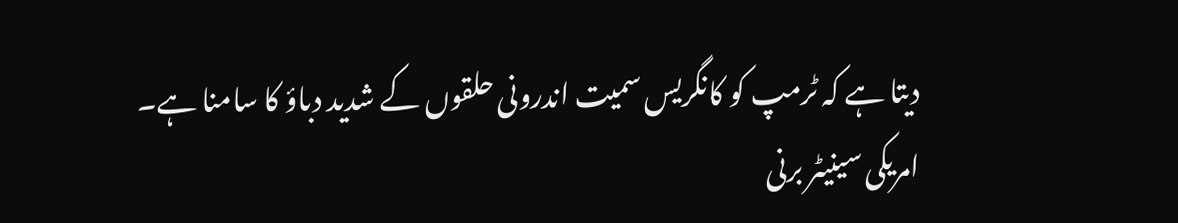دیتا ہے کہ ٹرمپ کو کانگریس سمیت اندرونی حلقوں کے شدید دباؤ کا سامنا ہے۔
امریکی سینیٹر برنی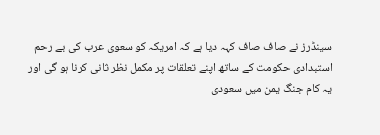سینڈرز نے صاف صاف کہہ دیا ہے کہ امریکہ کو سعوی عرب کی بے رحم استبدادی حکومت کے ساتھ اپنے تعلقات پر مکمل نظر ثانی کرنا ہو گی اور یہ کام جنگ یمن میں سعودی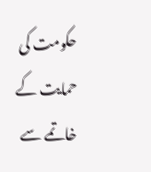حکومت کی حمایت کے خاتمے سے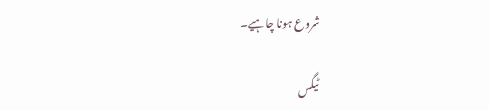شروع ہونا چاہیے۔

ٹیگس